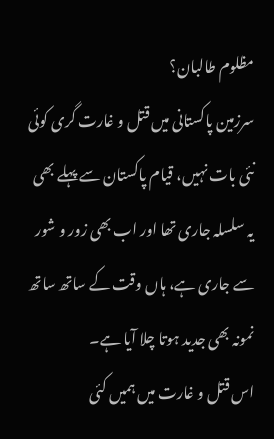مظلوم طالبان؟
سرزمین پاکستانی میں قتل و غارت گری کوئی نئی بات نہیں، قیام پاکستان سے پہلے بھی یہ سلسلہ جاری تھا اور اب بھی زور و شور سے جاری ہے، ہاں وقت کے ساتھ ساتھ نمونہ بھی جدید ہوتا چلا آیا ہے۔
اس قتل و غارت میں ہمیں کئی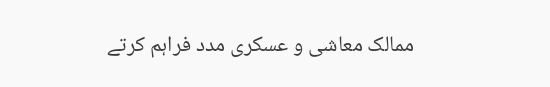ممالک معاشی و عسکری مدد فراہم کرتے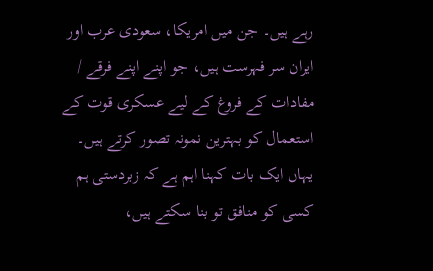رہے ہیں۔ جن میں امریکا، سعودی عرب اور ایران سر فہرست ہیں، جو اپنے اپنے فرقے / مفادات کے فروغ کے لیے عسکری قوت کے استعمال کو بہترین نمونہ تصور کرتے ہیں۔
یہاں ایک بات کہنا اہم ہے کہ زبردستی ہم کسی کو منافق تو بنا سکتے ہیں،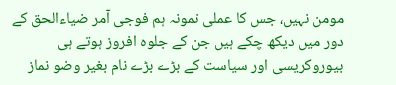مومن نہیں، جس کا عملی نمونہ ہم فوجی آمر ضیاءالحق کے دور میں دیکھ چکے ہیں جن کے جلوہ افروز ہوتے ہی بیوروکریسی اور سیاست کے بڑے بڑے نام بغیر وضو نماز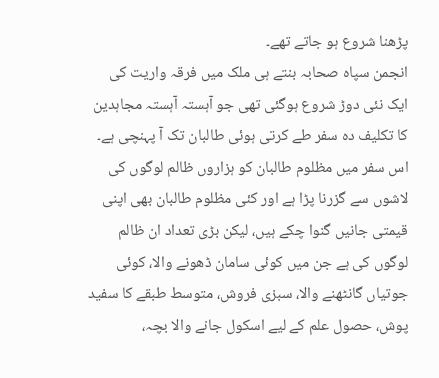پڑھنا شروع ہو جاتے تھے۔
انجمن سپاہ صحابہ بنتے ہی ملک میں فرقہ واریت کی ایک نئی دوڑ شروع ہوگئی تھی جو آہستہ آہستہ مجاہدین کا تکلیف دہ سفر طے کرتی ہوئی طالبان تک آ پہنچی ہے۔ اس سفر میں مظلوم طالبان کو ہزاروں ظالم لوگوں کی لاشوں سے گزرنا پڑا ہے اور کئی مظلوم طالبان بھی اپنی قیمتی جانیں گنوا چکے ہیں، لیکن بڑی تعداد ان ظالم لوگوں کی ہے جن میں کوئی سامان ڈھونے والا، کوئی جوتیاں گانٹھنے والا، سبزی فروش، متوسط طبقے کا سفید پوش، حصول علم کے لیے اسکول جانے والا بچہ،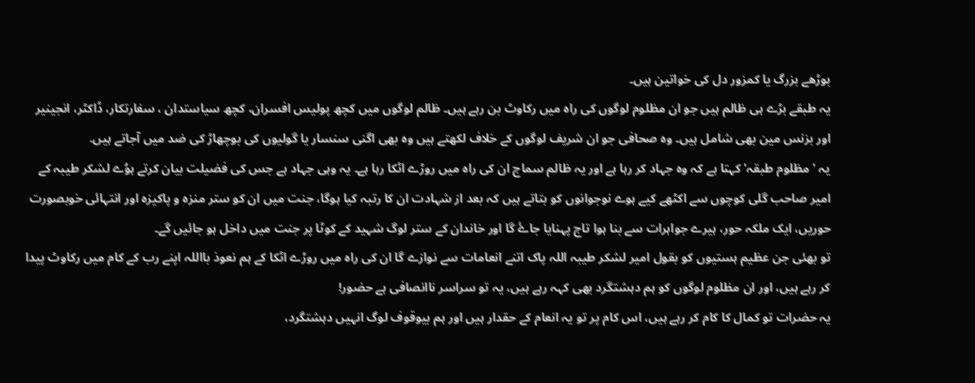بوڑھے بزرگ یا کمزور دل کی خواتین ہیں۔
یہ طبقے بڑے ہی ظالم ہیں جو ان مظلوم لوگوں کی راہ میں رکاوٹ بن رہے ہیں۔ ظالم لوگوں میں کچھ پولیس افسران، کچھ سیاستدان ، سفارتکار، ڈاکٹر، انجینیر اور بزنس مین بھی شامل ہیں۔ وہ صحافی جو ان شریف لوگوں کے خلاف لکھتے ہیں وہ بھی اگنی سنسار یا گولیوں کی بوچھاڑ کی ضد میں آجاتے ہیں.
یہ 'مظلوم طبقہ' کہتا ہے کہ وہ جہاد کر رہا ہے اور یہ ظالم سماج ان کی راہ میں روڑے اٹکا رہا ہے۔ یہ وہی جہاد ہے جس کی فضیلت بیان کرتے ہوُے لشکر طیبہ کے امیر صاحب گلی کوچوں سے اکٹھے کیے ہوے نوجوانوں کو بتاتے ہیں کہ بعد از شہادت ان کا رتبہ کیا ہوگا، جنت میں ان کو ستر منزہ و پاکیزہ اور انتہائی خوبصورت حوریں، ایک ملکہ حور، ہیرے جواہرات سے بنا ہوا تاج پہنایا جاۓ گا اور خاندان کے ستر لوگ شہید کے کوٹا پر جنت میں داخل ہو جائیں گے۔
تو بھئی جن عظیم ہستیوں کو بقول امیر لشکر طیبہ اللہ پاک اتنے انعامات سے نوازے گا ان کی راہ میں روڑے اٹکا کے ہم نعوذ بااللہ اپنے رب کے کام میں رکاوٹ پیدا کر رہے ہیں، اور ان مظلوم لوگوں کو ہم دہشتگرد بھی کہہ رہے ہیں، یہ تو سراسر ناانصافی ہے حضور!
یہ حضرات تو کمال کا کام کر رہے ہیں، اس کام پر تو یہ انعام کے حقدار ہیں اور ہم بیوقوف لوگ انہیں دہشتگرد،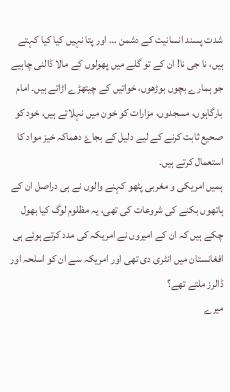شدت پسند انسانیت کے دشمن … اور پتا نہیں کیا کیا کہتے ہیں، نا جی نا! ان کے تو گلے میں پھولوں کے مالا ڈالنی چاہیے جو ہمارے بچوں بوڑھوں، خواتیں کے چیتھڑے اڑاتے ہیں۔ امام بارگاہوں، مسجدوں، مزارات کو خون میں نہلاتے ہیں، خود کو صحیع ثابت کرنے کے لیے دلیل کے بجاۓ دھماکہ خیز مواد کا استعمال کرتے ہیں۔
ہمیں امریکی و مغربی پٹھو کہنے والوں نے ہی دراصل ان کے ہاتھوں بکنے کی شروعات کی تھی، یہ مظلوم لوگ کیا بھول چکے ہیں کہ ان کے امیروں نے امریکہ کی مدد کرتے ہوئے ہی افغانستان میں انٹری دی تھی اور امریکہ سے ان کو اسلحہ اور ڈالرز ملتے تھے؟
میرے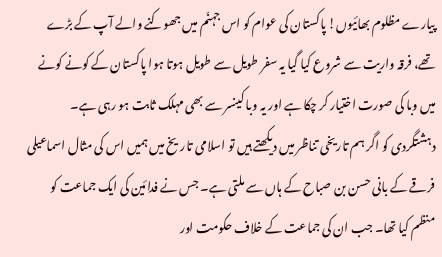پیارے مظلوم بھائیوں! پاکستان کی عوام کو اس جہنّم میں جھوکنے والے آپ کے بڑے تھے، فرقہ واریت سے شروع کیا گیا یہ سفر طویل سے طویل ہوتا ہوا پاکستان کے کونے کونے میں وبا کی صورت اختیار کر چکا ہے اور یہ وبا کینسر سے بھی مہلک ثابت ہو رہی ہے۔
دہشتگردی کو اگر ہم تاریخی تناظر میں دیکھتے ہیں تو اسلامی تاریخ میں ہمیں اس کی مثال اسماعیلی فرقے کے بانی حسن بن صباح کے ہاں سے ملتی ہے۔ جس نے فدائین کی ایک جماعت کو منظم کیا تھا۔ جب ان کی جماعت کے خلاف حکومت اور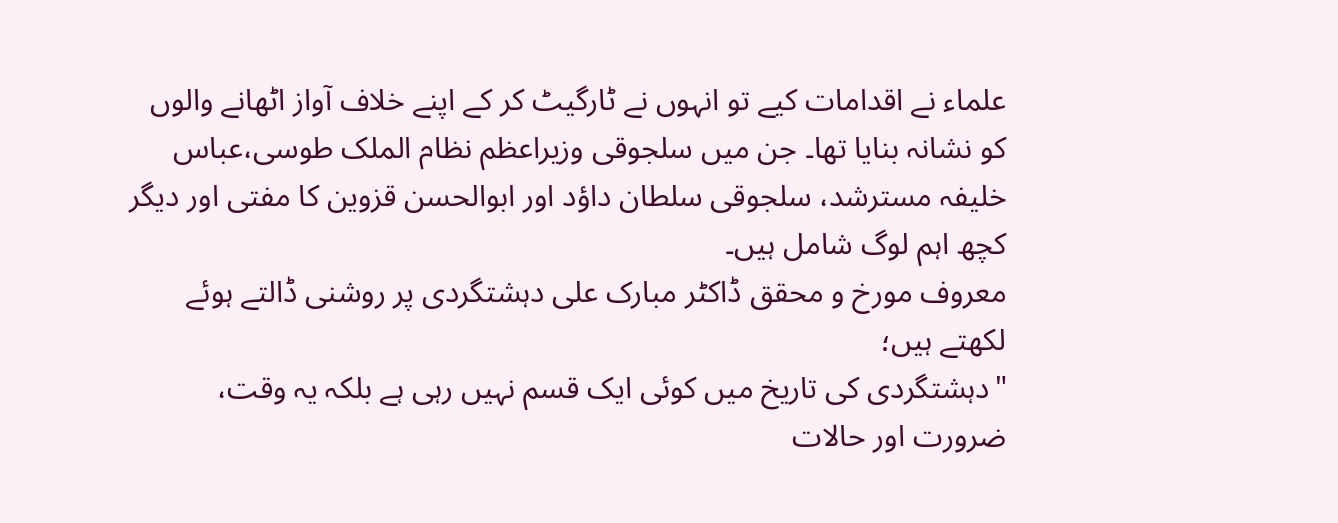علماء نے اقدامات کیے تو انہوں نے ٹارگیٹ کر کے اپنے خلاف آواز اٹھانے والوں کو نشانہ بنایا تھا۔ جن میں سلجوقی وزیراعظم نظام الملک طوسی،عباس خلیفہ مسترشد، سلجوقی سلطان داؤد اور ابوالحسن قزوین کا مفتی اور دیگر کچھ اہم لوگ شامل ہیں۔
معروف مورخ و محقق ڈاکٹر مبارک علی دہشتگردی پر روشنی ڈالتے ہوئے لکھتے ہیں؛
"دہشتگردی کی تاریخ میں کوئی ایک قسم نہیں رہی ہے بلکہ یہ وقت، ضرورت اور حالات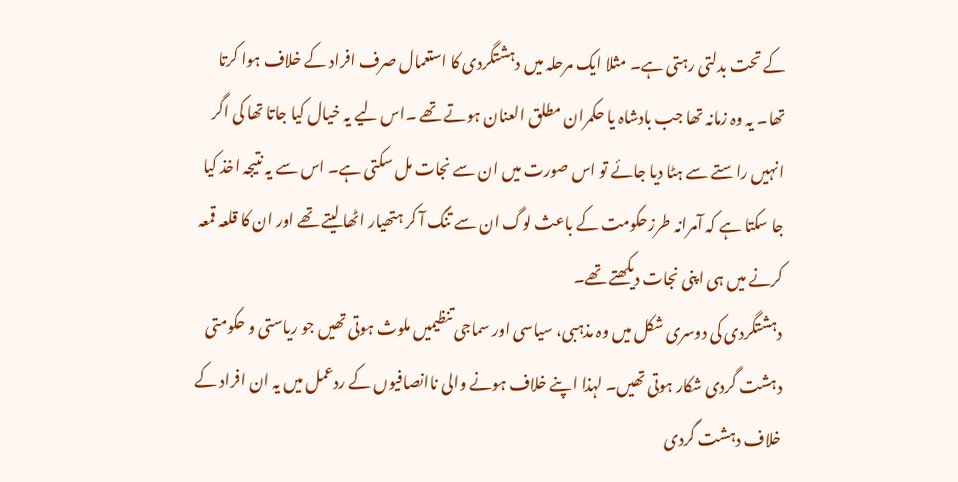کے تحت بدلتی رہتی ہے۔ مثلا ایک مرحلہ میں دہشتگردی کا استعمال صرف افراد کے خلاف ہوا کرتا تھا۔ یہ وہ زمانہ تھا جب بادشاہ یا حکمران مطلق العنان ہوتے تھے ۔اس لیے یہ خیال کیا جاتا تھا کی اگر انہیں راستے سے ہٹا دیا جائے تو اس صورت میں ان سے نجات مل سکتی ہے۔ اس سے یہ نتیجہ اخذ کیا جا سکتا ہے کہ آمرانہ طرزحکومت کے باعث لوگ ان سے تنگ آ کر ہتھیار اٹھا لیتے تھے اور ان کا قلعہ قمعہ کرنے میں ہی اپنی نجات دیکھتے تھے۔
دہشتگردی کی دوسری شکل میں وہ مذہبی، سیاسی اور سماجی تنظیمیں ملوث ہوتی تھیں جو ریاستی و حکومتی دہشت گردی شکار ہوتی تھیں۔ لہذا اپنے خلاف ہونے والی ناانصافیوں کے ردعمل میں یہ ان افراد کے خلاف دہشت گردی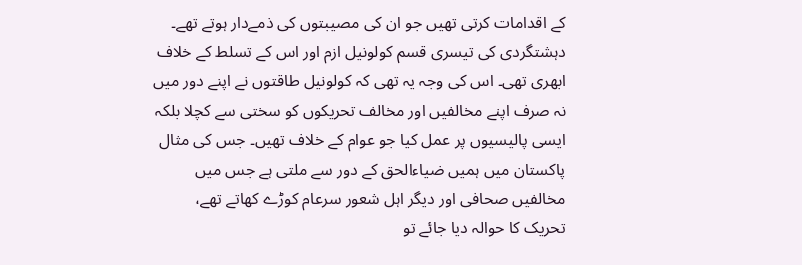کے اقدامات کرتی تھیں جو ان کی مصیبتوں کی ذمےدار ہوتے تھے۔
دہشتگردی کی تیسری قسم کولونیل ازم اور اس کے تسلط کے خلاف ابھری تھی۔ اس کی وجہ یہ تھی کہ کولونیل طاقتوں نے اپنے دور میں نہ صرف اپنے مخالفیں اور مخالف تحریکوں کو سختی سے کچلا بلکہ ایسی پالیسیوں پر عمل کیا جو عوام کے خلاف تھیں۔ جس کی مثال پاکستان میں ہمیں ضیاءالحق کے دور سے ملتی ہے جس میں مخالفیں صحافی اور دیگر اہل شعور سرعام کوڑے کھاتے تھے، تحریک کا حوالہ دیا جائے تو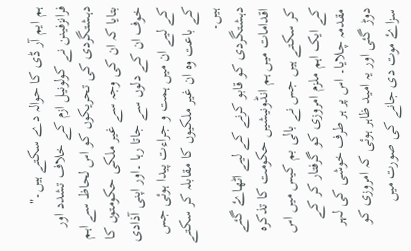ہم ایم آر ڈی کا حوالہ دے سکتے ہیں۔"
فرانزفینن نے کولونیل ازم کے خلاف تشدد اور دہشتگردی کی تحریکوں کو اس لحاظ سے اہم بتایا کہ ان کی وجہ سے غیر ملکی حکومتوں کا خوف ان کے دلوں سے جاتا رہا ۔اور اپنی آذادی کے لیے ان میں ہمت و جراءت پیدا ہوئی جس کے باعت وہ ان غیر ملکیوں کا مقابلہ کر سکتے ہیں۔
دہشتگردی کو قابو کرنے کے لیے اٹھاۓ گئے اقدامات میں ہم انڈونیشیں حکومت کا تذکرہ کر سکتے ہیں جس نے بالی بم کیس میں اس کے ایک اہم ملزم امروزی کو گرفتار کر کے مقدمہ چلایا۔ اس پر ہر طرف خوشی کی لہر دوڑ گئی اور یہ امید ظاہر ہوئی کہ امروزی کو سزاۓ موت دی جانے کی صورت میں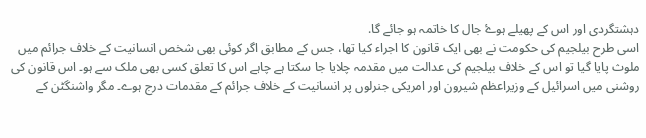دہشتگردی اور اس کے پھیلے ہوۓ جال کا خاتمہ ہو جائے گا.
اسی طرح بیلجیم کی حکومت نے بھی ایک قانون کا اجراء کیا تھا، جس کے مطابق اگر کوئی بھی شخص انسانیت کے خلاف جرائم میں ملوث پایا گیا تو اس کے خلاف بیلجیم کی عدالت میں مقدمہ چلایا جا سکتا ہے چاہے اس کا تعلق کسی بھی ملک سے ہو۔ اس قانون کی روشنی میں اسرائیل کے وزیراعظم شیرون اور امریکی جنرلوں پر انسانیت کے خلاف جرائم کے مقدمات درج ہوے۔ مگر واشنگٹن کے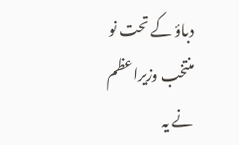دباؤ کے تحت نو منتخب وزیراعظم نے یہ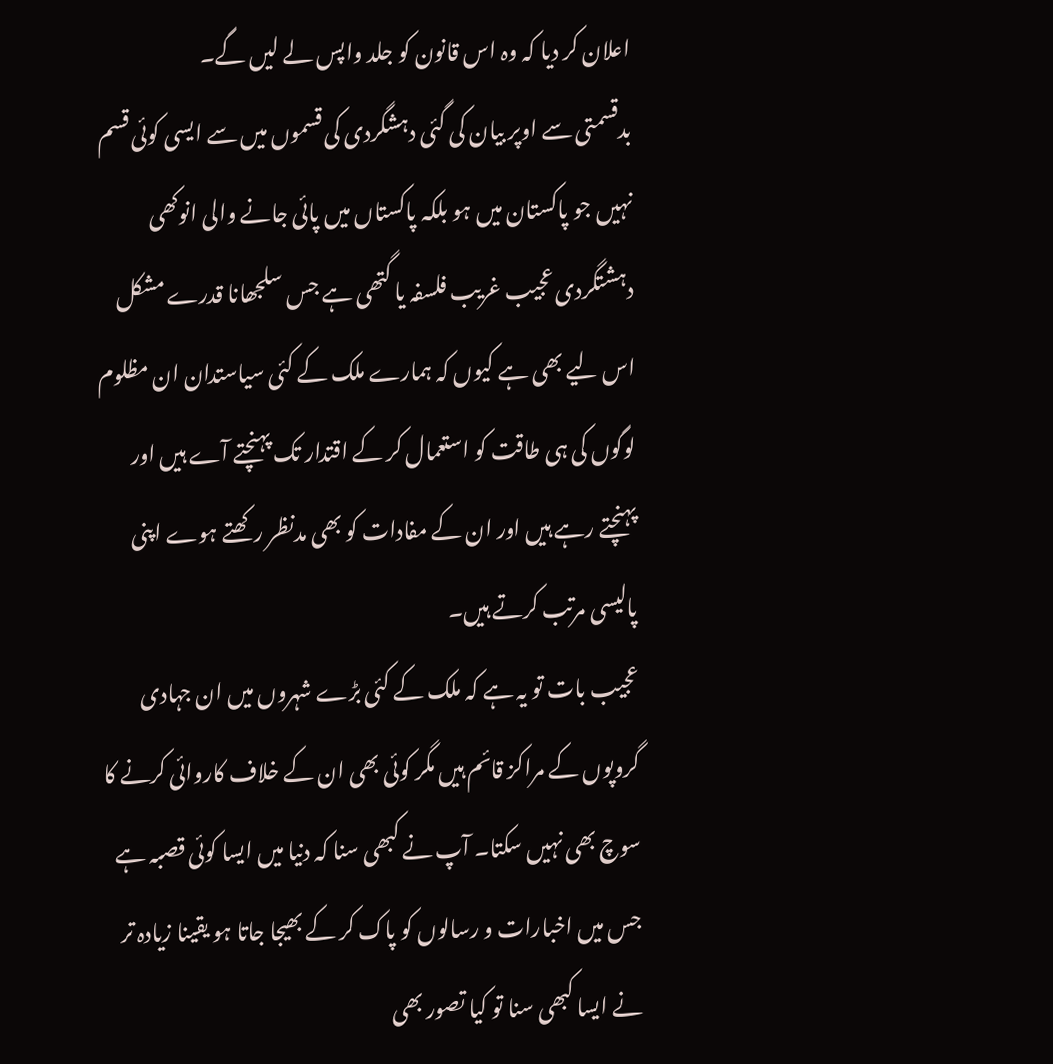اعلان کر دیا کہ وہ اس قانون کو جلد واپس لے لیں گے۔
بدقسمتی سے اوپر بیان کی گئی دہشگردی کی قسموں میں سے ایسی کوئی قسم نہیں جو پاکستان میں ہو بلکہ پاکستاں میں پائی جانے والی انوکھی دہشتگردی عجیب غریب فلسفہ یا گتھی ہے جس سلجھانا قدرے مشکل اس لیے بھی ہے کیوں کہ ہمارے ملک کے کئی سیاستدان ان مظلوم لوگوں کی ہی طاقت کو استعمال کر کے اقتدار تک پہنچتے آے ہیں اور پہنچتے رہے ہیں اور ان کے مفادات کو بھی مدنظر رکھتے ہوے اپنی پالیسی مرتب کرتے ہیں۔
عجیب بات تو یہ ہے کہ ملک کے کئی بڑے شہروں میں ان جہادی گروپوں کے مراکز قائم ہیں مگر کوئی بھی ان کے خلاف کاروائی کرنے کا سوچ بھی نہیں سکتا۔ آپ نے کبھی سنا کہ دنیا میں ایسا کوئی قصبہ ہے جس میں اخبارات و رسالوں کو پاک کر کے بھیجا جاتا ہو یقینا زیادہ تر نے ایسا کبھی سنا تو کیا تصور بھی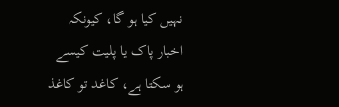نہیں کیا ہو گا، کیونکہ اخبار پاک یا پلیت کیسے ہو سکتا ہے، کاغد تو کاغذ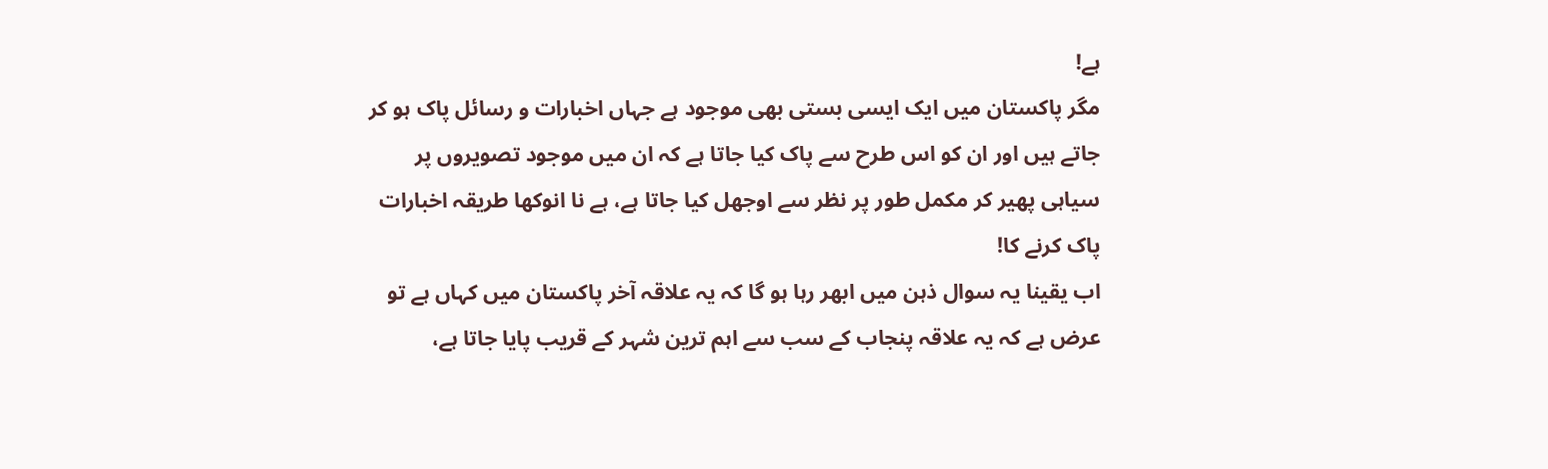ہے!
مگر پاکستان میں ایک ایسی بستی بھی موجود ہے جہاں اخبارات و رسائل پاک ہو کر جاتے ہیں اور ان کو اس طرح سے پاک کیا جاتا ہے کہ ان میں موجود تصویروں پر سیاہی پھیر کر مکمل طور پر نظر سے اوجھل کیا جاتا ہے، ہے نا انوکھا طریقہ اخبارات پاک کرنے کا!
اب یقینا یہ سوال ذہن میں ابھر رہا ہو گا کہ یہ علاقہ آخر پاکستان میں کہاں ہے تو عرض ہے کہ یہ علاقہ پنجاب کے سب سے اہم ترین شہر کے قریب پایا جاتا ہے،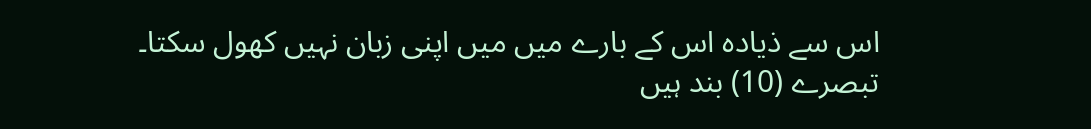اس سے ذیادہ اس کے بارے میں میں اپنی زبان نہیں کھول سکتا۔
تبصرے (10) بند ہیں